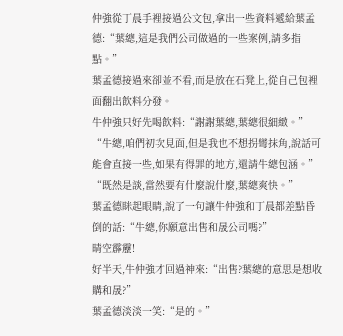仲強從丁晨手裡接過公文包,拿出一些資料遞給葉孟德:“葉總,這是我們公司做過的一些案例,請多指點。”
葉孟德接過來卻並不看,而是放在石凳上,從自己包裡面翻出飲料分發。
牛仲強只好先喝飲料:“謝謝葉總,葉總很細緻。”
“牛總,咱們初次見面,但是我也不想拐彎抹角,說話可能會直接一些,如果有得罪的地方,還請牛總包涵。”
“既然是談,當然要有什麼說什麼,葉總爽快。”
葉孟德眯起眼睛,說了一句讓牛仲強和丁晨都差點昏倒的話:“牛總,你願意出售和晟公司嗎?”
晴空霹靂!
好半天,牛仲強才回過神來:“出售?葉總的意思是想收購和晟?”
葉孟德淡淡一笑:“是的。”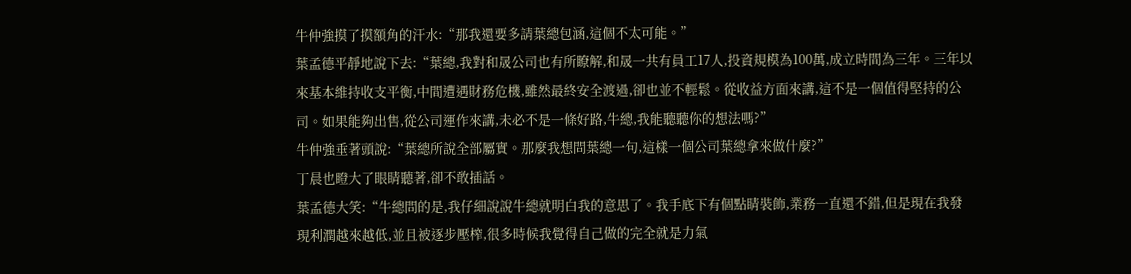牛仲強摸了摸額角的汗水:“那我還要多請葉總包涵,這個不太可能。”
葉孟德平靜地說下去:“葉總,我對和晟公司也有所瞭解,和晟一共有員工17人,投資規模為100萬,成立時間為三年。三年以來基本維持收支平衡,中間遭遇財務危機,雖然最終安全渡過,卻也並不輕鬆。從收益方面來講,這不是一個值得堅持的公司。如果能夠出售,從公司運作來講,未必不是一條好路,牛總,我能聽聽你的想法嗎?”
牛仲強垂著頭說:“葉總所說全部屬實。那麼我想問葉總一句,這樣一個公司葉總拿來做什麼?”
丁晨也瞪大了眼睛聽著,卻不敢插話。
葉孟德大笑:“牛總問的是,我仔細說說牛總就明白我的意思了。我手底下有個點睛裝飾,業務一直還不錯,但是現在我發現利潤越來越低,並且被逐步壓榨,很多時候我覺得自己做的完全就是力氣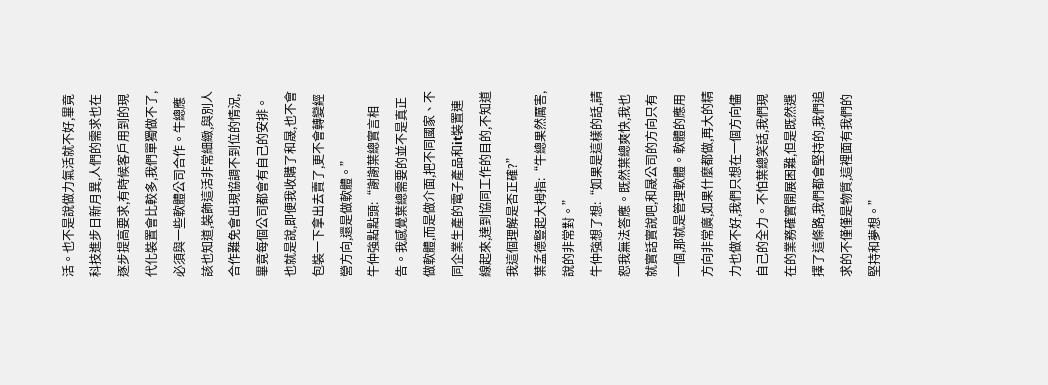活。也不是說做力氣活就不好,畢竟科技進步日新月異,人們的需求也在逐步提高要求,有時候客戶用到的現代化裝置會比較多,我們單獨做不了,必須與一些軟體公司合作。牛總應該也知道,裝飾這活非常細緻,與別人合作難免會出現協調不到位的情況,畢竟每個公司都會有自己的安排。也就是說,即便我收購了和晟,也不會包裝一下拿出去賣了,更不會轉變經營方向,還是做軟體。”
牛仲強點點頭:“謝謝葉總實言相告。我感覺葉總需要的並不是真正做軟體,而是做介面,把不同國家、不同企業生產的電子產品和it裝置連線起來,達到協同工作的目的,不知道我這個理解是否正確?”
葉孟德豎起大拇指:“牛總果然厲害,說的非常對。”
牛仲強想了想:“如果是這樣的話,請恕我無法答應。既然葉總爽快,我也就實話實說吧,和晟公司的方向只有一個,那就是管理軟體。軟體的應用方向非常廣,如果什麼都做,再大的精力也做不好,我們只想在一個方向儘自己的全力。不怕葉總笑話,我們現在的業務確實開展困難,但是既然選擇了這條路,我們都會堅持的,我們追求的不僅僅是物質,這裡面有我們的堅持和夢想。”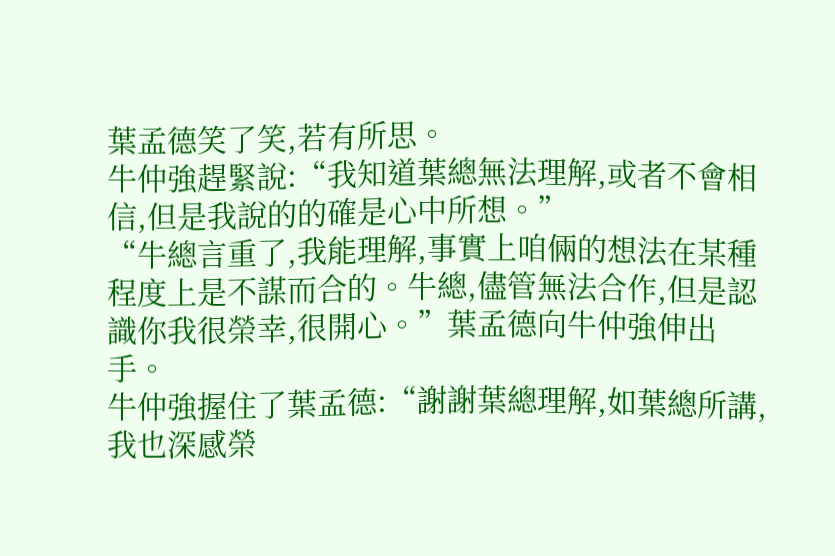葉孟德笑了笑,若有所思。
牛仲強趕緊說:“我知道葉總無法理解,或者不會相信,但是我說的的確是心中所想。”
“牛總言重了,我能理解,事實上咱倆的想法在某種程度上是不謀而合的。牛總,儘管無法合作,但是認識你我很榮幸,很開心。”葉孟德向牛仲強伸出手。
牛仲強握住了葉孟德:“謝謝葉總理解,如葉總所講,我也深感榮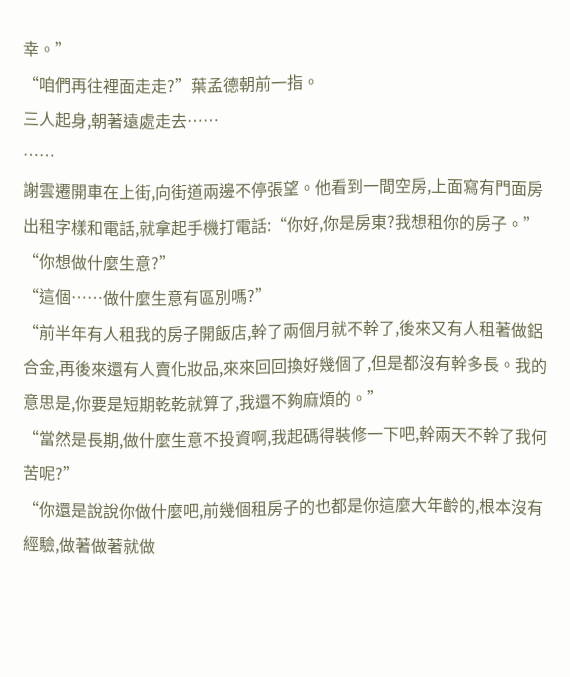幸。”
“咱們再往裡面走走?”葉孟德朝前一指。
三人起身,朝著遠處走去……
……
謝雲遷開車在上街,向街道兩邊不停張望。他看到一間空房,上面寫有門面房出租字樣和電話,就拿起手機打電話:“你好,你是房東?我想租你的房子。”
“你想做什麼生意?”
“這個……做什麼生意有區別嗎?”
“前半年有人租我的房子開飯店,幹了兩個月就不幹了,後來又有人租著做鋁合金,再後來還有人賣化妝品,來來回回換好幾個了,但是都沒有幹多長。我的意思是,你要是短期乾乾就算了,我還不夠麻煩的。”
“當然是長期,做什麼生意不投資啊,我起碼得裝修一下吧,幹兩天不幹了我何苦呢?”
“你還是說說你做什麼吧,前幾個租房子的也都是你這麼大年齡的,根本沒有經驗,做著做著就做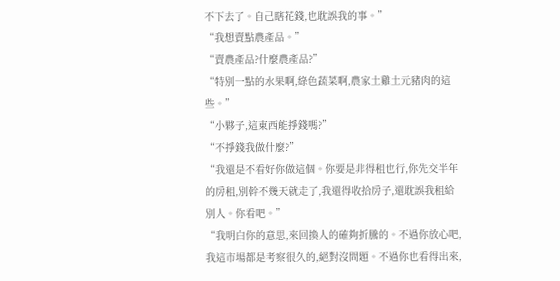不下去了。自己瞎花錢,也耽誤我的事。”
“我想賣點農產品。”
“賣農產品?什麼農產品?”
“特別一點的水果啊,綠色蔬菜啊,農家土雞土元豬肉的這些。”
“小夥子,這東西能掙錢嗎?”
“不掙錢我做什麼?”
“我還是不看好你做這個。你要是非得租也行,你先交半年的房租,別幹不幾天就走了,我還得收拾房子,還耽誤我租給別人。你看吧。”
“我明白你的意思,來回換人的確夠折騰的。不過你放心吧,我這市場都是考察很久的,絕對沒問題。不過你也看得出來,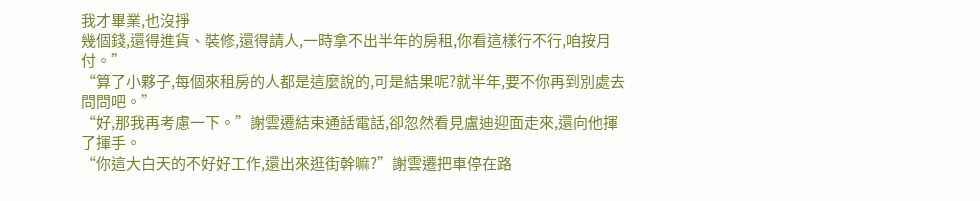我才畢業,也沒掙
幾個錢,還得進貨、裝修,還得請人,一時拿不出半年的房租,你看這樣行不行,咱按月付。”
“算了小夥子,每個來租房的人都是這麼說的,可是結果呢?就半年,要不你再到別處去問問吧。”
“好,那我再考慮一下。”謝雲遷結束通話電話,卻忽然看見盧迪迎面走來,還向他揮了揮手。
“你這大白天的不好好工作,還出來逛街幹嘛?”謝雲遷把車停在路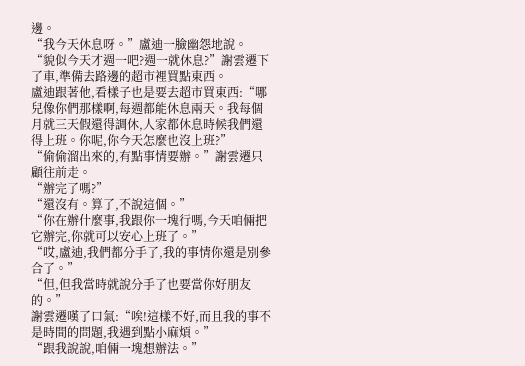邊。
“我今天休息呀。”盧迪一臉幽怨地說。
“貌似今天才週一吧?週一就休息?”謝雲遷下了車,準備去路邊的超市裡買點東西。
盧迪跟著他,看樣子也是要去超市買東西:“哪兒像你們那樣啊,每週都能休息兩天。我每個月就三天假還得調休,人家都休息時候我們還得上班。你呢,你今天怎麼也沒上班?”
“偷偷溜出來的,有點事情要辦。”謝雲遷只顧往前走。
“辦完了嗎?”
“還沒有。算了,不說這個。”
“你在辦什麼事,我跟你一塊行嗎,今天咱倆把它辦完,你就可以安心上班了。”
“哎,盧迪,我們都分手了,我的事情你還是別參合了。”
“但,但我當時就說分手了也要當你好朋友的。”
謝雲遷嘆了口氣:“唉!這樣不好,而且我的事不是時間的問題,我遇到點小麻煩。”
“跟我說說,咱倆一塊想辦法。”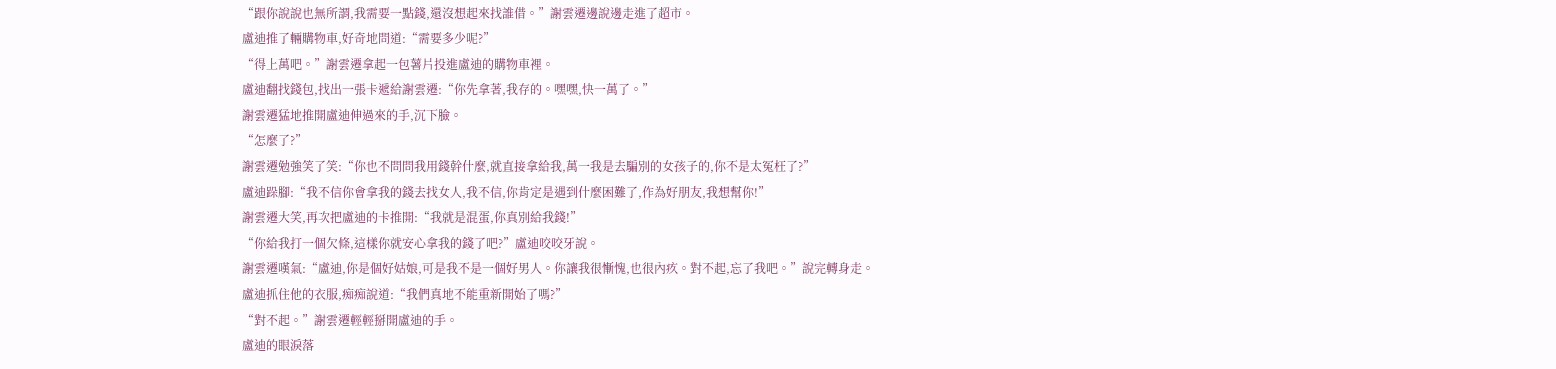“跟你說說也無所謂,我需要一點錢,還沒想起來找誰借。”謝雲遷邊說邊走進了超市。
盧迪推了輛購物車,好奇地問道:“需要多少呢?”
“得上萬吧。”謝雲遷拿起一包薯片投進盧迪的購物車裡。
盧迪翻找錢包,找出一張卡遞給謝雲遷:“你先拿著,我存的。嘿嘿,快一萬了。”
謝雲遷猛地推開盧迪伸過來的手,沉下臉。
“怎麼了?”
謝雲遷勉強笑了笑:“你也不問問我用錢幹什麼,就直接拿給我,萬一我是去騙別的女孩子的,你不是太冤枉了?”
盧迪跺腳:“我不信你會拿我的錢去找女人,我不信,你肯定是遇到什麼困難了,作為好朋友,我想幫你!”
謝雲遷大笑,再次把盧迪的卡推開:“我就是混蛋,你真別給我錢!”
“你給我打一個欠條,這樣你就安心拿我的錢了吧?”盧迪咬咬牙說。
謝雲遷嘆氣:“盧迪,你是個好姑娘,可是我不是一個好男人。你讓我很慚愧,也很內疚。對不起,忘了我吧。”說完轉身走。
盧迪抓住他的衣服,痴痴說道:“我們真地不能重新開始了嗎?”
“對不起。”謝雲遷輕輕掰開盧迪的手。
盧迪的眼淚落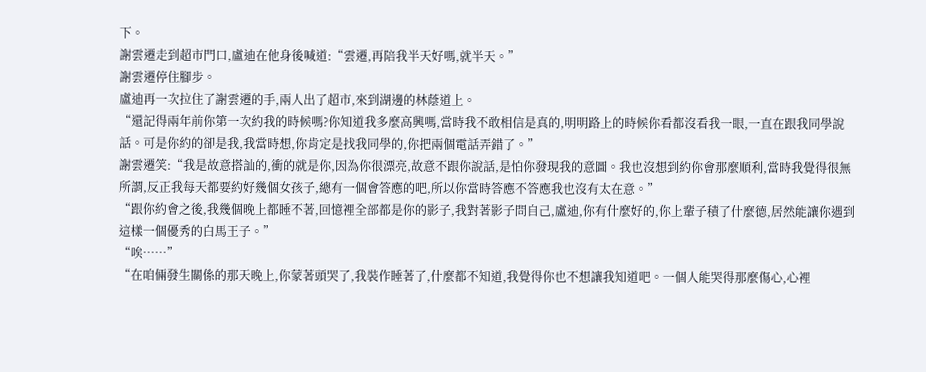下。
謝雲遷走到超市門口,盧迪在他身後喊道:“雲遷,再陪我半天好嗎,就半天。”
謝雲遷停住腳步。
盧迪再一次拉住了謝雲遷的手,兩人出了超市,來到湖邊的林蔭道上。
“還記得兩年前你第一次約我的時候嗎?你知道我多麼高興嗎,當時我不敢相信是真的,明明路上的時候你看都沒看我一眼,一直在跟我同學說話。可是你約的卻是我,我當時想,你肯定是找我同學的,你把兩個電話弄錯了。”
謝雲遷笑:“我是故意搭訕的,衝的就是你,因為你很漂亮,故意不跟你說話,是怕你發現我的意圖。我也沒想到約你會那麼順利,當時我覺得很無所謂,反正我每天都要約好幾個女孩子,總有一個會答應的吧,所以你當時答應不答應我也沒有太在意。”
“跟你約會之後,我幾個晚上都睡不著,回憶裡全部都是你的影子,我對著影子問自己,盧迪,你有什麼好的,你上輩子積了什麼德,居然能讓你遇到這樣一個優秀的白馬王子。”
“唉……”
“在咱倆發生關係的那天晚上,你蒙著頭哭了,我裝作睡著了,什麼都不知道,我覺得你也不想讓我知道吧。一個人能哭得那麼傷心,心裡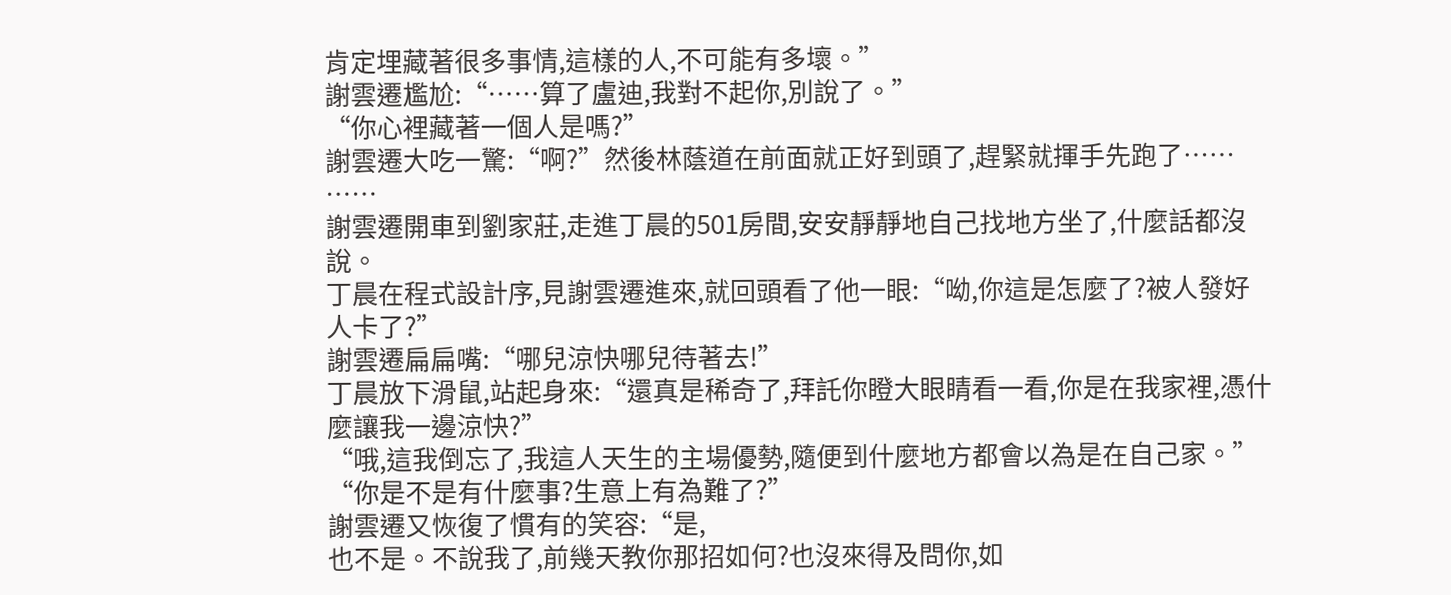肯定埋藏著很多事情,這樣的人,不可能有多壞。”
謝雲遷尷尬:“……算了盧迪,我對不起你,別說了。”
“你心裡藏著一個人是嗎?”
謝雲遷大吃一驚:“啊?”然後林蔭道在前面就正好到頭了,趕緊就揮手先跑了……
……
謝雲遷開車到劉家莊,走進丁晨的501房間,安安靜靜地自己找地方坐了,什麼話都沒說。
丁晨在程式設計序,見謝雲遷進來,就回頭看了他一眼:“呦,你這是怎麼了?被人發好人卡了?”
謝雲遷扁扁嘴:“哪兒涼快哪兒待著去!”
丁晨放下滑鼠,站起身來:“還真是稀奇了,拜託你瞪大眼睛看一看,你是在我家裡,憑什麼讓我一邊涼快?”
“哦,這我倒忘了,我這人天生的主場優勢,隨便到什麼地方都會以為是在自己家。”
“你是不是有什麼事?生意上有為難了?”
謝雲遷又恢復了慣有的笑容:“是,
也不是。不說我了,前幾天教你那招如何?也沒來得及問你,如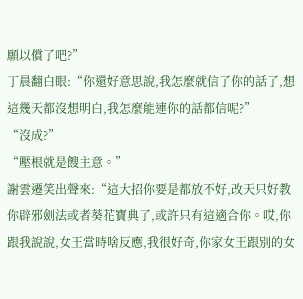願以償了吧?”
丁晨翻白眼:“你還好意思說,我怎麼就信了你的話了,想這幾天都沒想明白,我怎麼能連你的話都信呢?”
“沒成?”
“壓根就是餿主意。”
謝雲遷笑出聲來:“這大招你要是都放不好,改天只好教你辟邪劍法或者葵花寶典了,或許只有這適合你。哎,你跟我說說,女王當時啥反應,我很好奇,你家女王跟別的女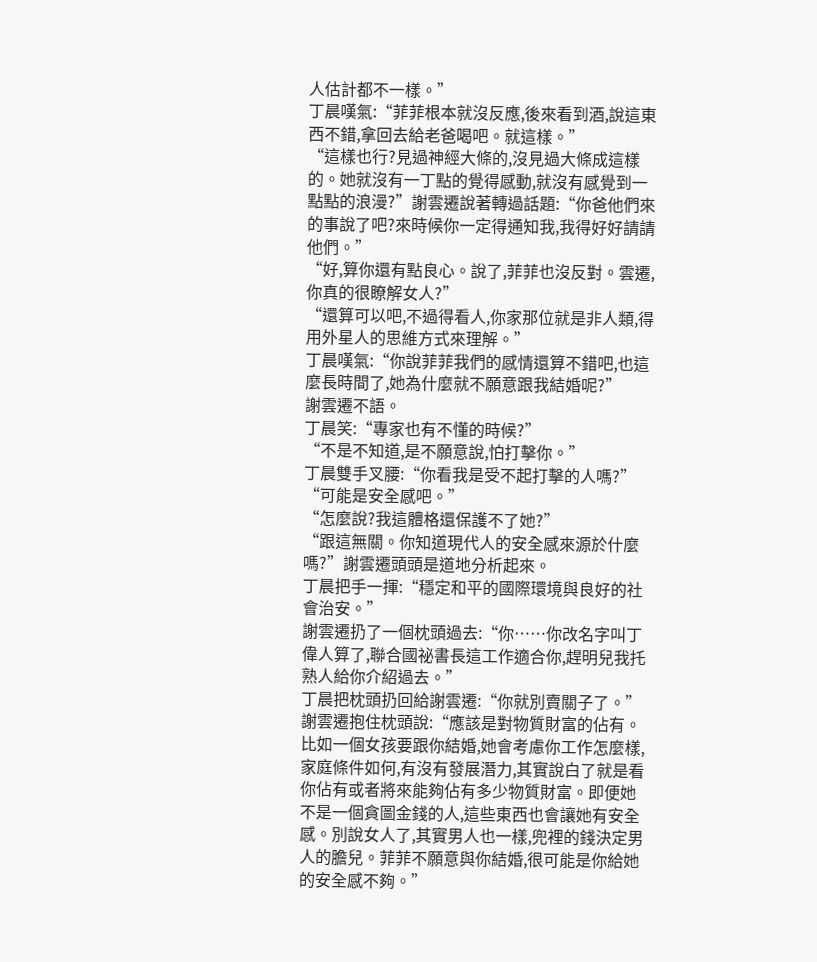人估計都不一樣。”
丁晨嘆氣:“菲菲根本就沒反應,後來看到酒,說這東西不錯,拿回去給老爸喝吧。就這樣。”
“這樣也行?見過神經大條的,沒見過大條成這樣的。她就沒有一丁點的覺得感動,就沒有感覺到一點點的浪漫?”謝雲遷說著轉過話題:“你爸他們來的事說了吧?來時候你一定得通知我,我得好好請請他們。”
“好,算你還有點良心。說了,菲菲也沒反對。雲遷,你真的很瞭解女人?”
“還算可以吧,不過得看人,你家那位就是非人類,得用外星人的思維方式來理解。”
丁晨嘆氣:“你說菲菲我們的感情還算不錯吧,也這麼長時間了,她為什麼就不願意跟我結婚呢?”
謝雲遷不語。
丁晨笑:“專家也有不懂的時候?”
“不是不知道,是不願意說,怕打擊你。”
丁晨雙手叉腰:“你看我是受不起打擊的人嗎?”
“可能是安全感吧。”
“怎麼說?我這體格還保護不了她?”
“跟這無關。你知道現代人的安全感來源於什麼嗎?”謝雲遷頭頭是道地分析起來。
丁晨把手一揮:“穩定和平的國際環境與良好的社會治安。”
謝雲遷扔了一個枕頭過去:“你……你改名字叫丁偉人算了,聯合國祕書長這工作適合你,趕明兒我托熟人給你介紹過去。”
丁晨把枕頭扔回給謝雲遷:“你就別賣關子了。”
謝雲遷抱住枕頭說:“應該是對物質財富的佔有。比如一個女孩要跟你結婚,她會考慮你工作怎麼樣,家庭條件如何,有沒有發展潛力,其實說白了就是看你佔有或者將來能夠佔有多少物質財富。即便她不是一個貪圖金錢的人,這些東西也會讓她有安全感。別說女人了,其實男人也一樣,兜裡的錢決定男人的膽兒。菲菲不願意與你結婚,很可能是你給她的安全感不夠。”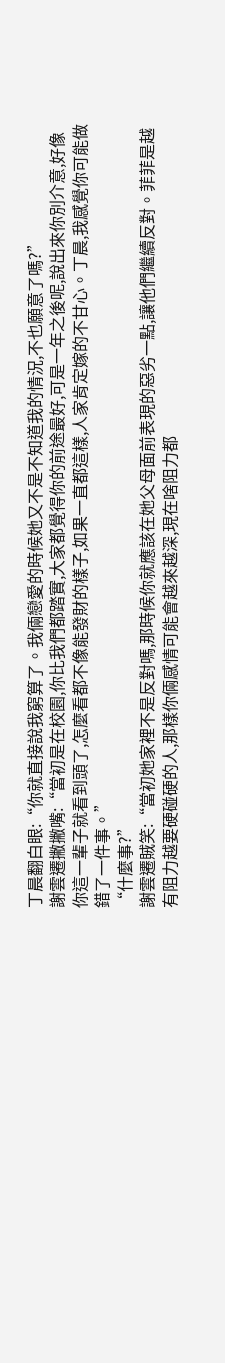丁晨翻白眼:“你就直接說我窮算了。我倆戀愛的時候她又不是不知道我的情況,不也願意了嗎?”
謝雲遷撇撇嘴:“當初是在校園,你比我們都踏實,大家都覺得你的前途最好,可是一年之後呢,說出來你別介意,好像你這一輩子就看到頭了,怎麼看都不像能發財的樣子,如果一直都這樣,人家肯定嫁的不甘心。丁晨,我感覺你可能做錯了一件事。”
“什麼事?”
謝雲遷賊笑:“當初她家裡不是反對嗎,那時候你就應該在她父母面前表現的惡劣一點,讓他們繼續反對。菲菲是越有阻力越要硬碰硬的人,那樣你倆感情可能會越來越深,現在啥阻力都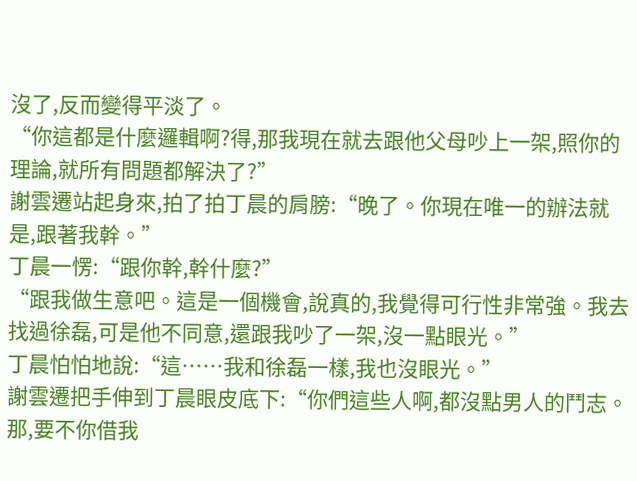沒了,反而變得平淡了。
“你這都是什麼邏輯啊?得,那我現在就去跟他父母吵上一架,照你的理論,就所有問題都解決了?”
謝雲遷站起身來,拍了拍丁晨的肩膀:“晚了。你現在唯一的辦法就是,跟著我幹。”
丁晨一愣:“跟你幹,幹什麼?”
“跟我做生意吧。這是一個機會,說真的,我覺得可行性非常強。我去找過徐磊,可是他不同意,還跟我吵了一架,沒一點眼光。”
丁晨怕怕地說:“這……我和徐磊一樣,我也沒眼光。”
謝雲遷把手伸到丁晨眼皮底下:“你們這些人啊,都沒點男人的鬥志。那,要不你借我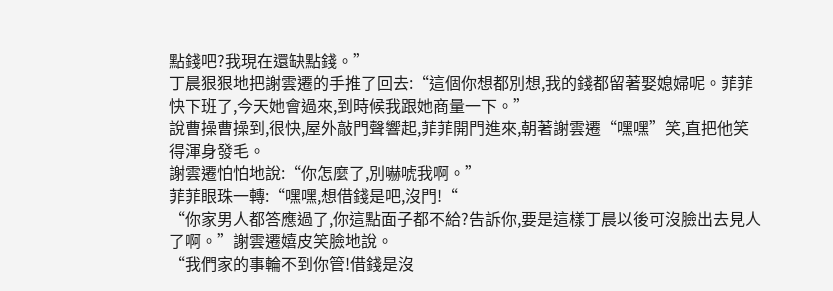點錢吧?我現在還缺點錢。”
丁晨狠狠地把謝雲遷的手推了回去:“這個你想都別想,我的錢都留著娶媳婦呢。菲菲快下班了,今天她會過來,到時候我跟她商量一下。”
說曹操曹操到,很快,屋外敲門聲響起,菲菲開門進來,朝著謝雲遷“嘿嘿”笑,直把他笑得渾身發毛。
謝雲遷怕怕地說:“你怎麼了,別嚇唬我啊。”
菲菲眼珠一轉:“嘿嘿,想借錢是吧,沒門!“
“你家男人都答應過了,你這點面子都不給?告訴你,要是這樣丁晨以後可沒臉出去見人了啊。”謝雲遷嬉皮笑臉地說。
“我們家的事輪不到你管!借錢是沒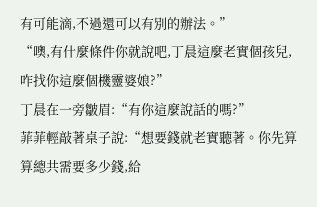有可能滴,不過還可以有別的辦法。”
“噢,有什麼條件你就說吧,丁晨這麼老實個孩兒,咋找你這麼個機靈婆娘?”
丁晨在一旁皺眉:“有你這麼說話的嗎?”
菲菲輕敲著桌子說:“想要錢就老實聽著。你先算算總共需要多少錢,給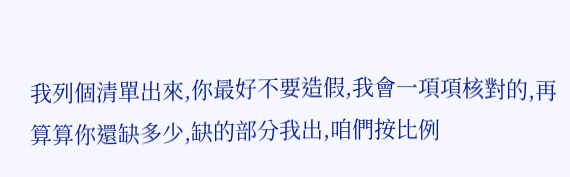我列個清單出來,你最好不要造假,我會一項項核對的,再算算你還缺多少,缺的部分我出,咱們按比例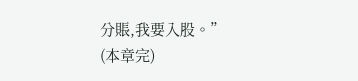分賬,我要入股。”
(本章完)